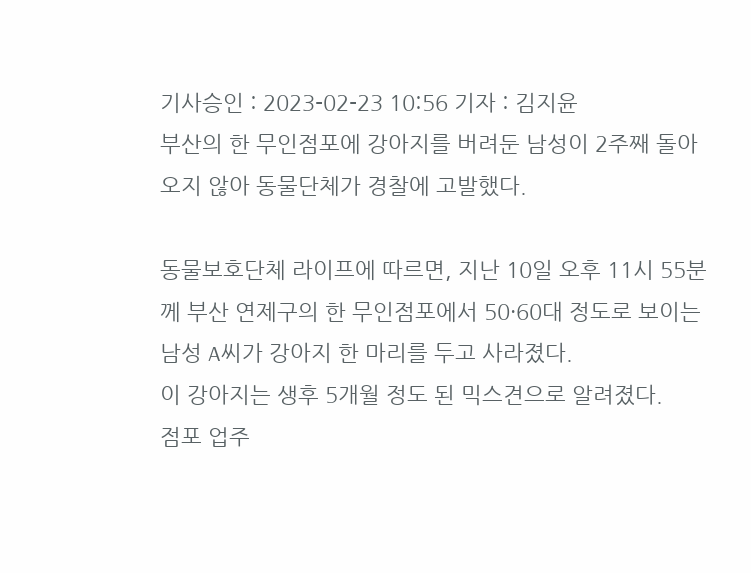기사승인 : 2023-02-23 10:56 기자 : 김지윤
부산의 한 무인점포에 강아지를 버려둔 남성이 2주째 돌아오지 않아 동물단체가 경찰에 고발했다.

동물보호단체 라이프에 따르면, 지난 10일 오후 11시 55분께 부산 연제구의 한 무인점포에서 50·60대 정도로 보이는 남성 A씨가 강아지 한 마리를 두고 사라졌다.
이 강아지는 생후 5개월 정도 된 믹스견으로 알려졌다.
점포 업주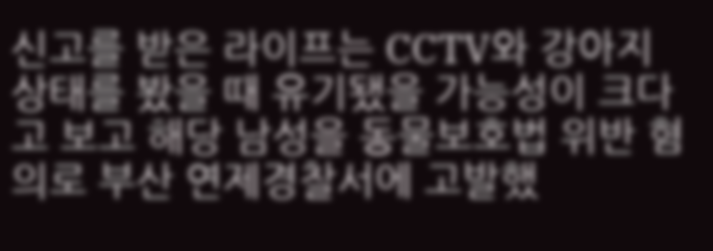신고를 받은 라이프는 CCTV와 강아지 상태를 봤을 때 유기됐을 가능성이 크다고 보고 해당 남성을 동물보호법 위반 혐의로 부산 연제경찰서에 고발했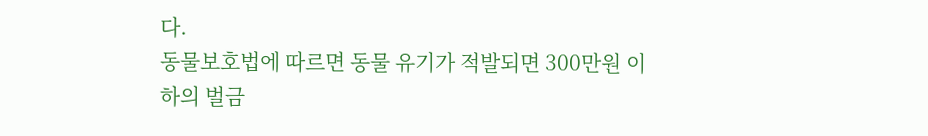다.
동물보호법에 따르면 동물 유기가 적발되면 300만원 이하의 벌금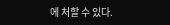에 처할 수 있다.